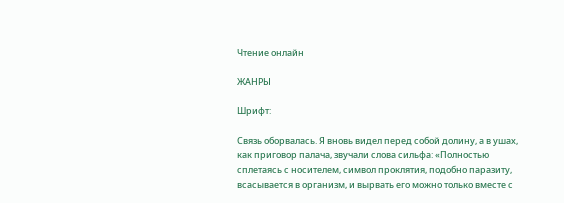Чтение онлайн

ЖАНРЫ

Шрифт:

Связь оборвалась. Я вновь видел перед собой долину, а в ушах, как приговор палача, звучали слова сильфа: «Полностью сплетаясь с носителем, символ проклятия, подобно паразиту, всасывается в организм, и вырвать его можно только вместе с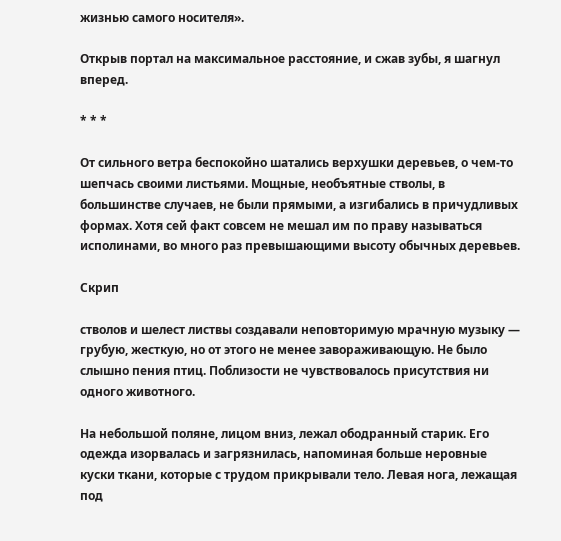жизнью самого носителя».

Открыв портал на максимальное расстояние, и сжав зубы, я шагнул вперед.

* * *

От сильного ветра беспокойно шатались верхушки деревьев, о чем-то шепчась своими листьями. Мощные, необъятные стволы, в большинстве случаев, не были прямыми, а изгибались в причудливых формах. Хотя сей факт совсем не мешал им по праву называться исполинами, во много раз превышающими высоту обычных деревьев.

Скрип

стволов и шелест листвы создавали неповторимую мрачную музыку — грубую, жесткую, но от этого не менее завораживающую. Не было слышно пения птиц. Поблизости не чувствовалось присутствия ни одного животного.

На небольшой поляне, лицом вниз, лежал ободранный старик. Его одежда изорвалась и загрязнилась, напоминая больше неровные куски ткани, которые с трудом прикрывали тело. Левая нога, лежащая под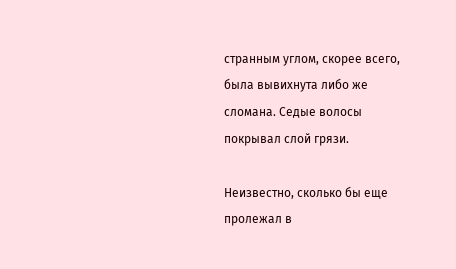странным углом, скорее всего, была вывихнута либо же сломана. Седые волосы покрывал слой грязи.

Неизвестно, сколько бы еще пролежал в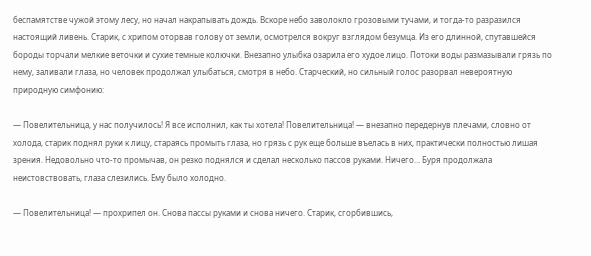беспамятстве чужой этому лесу, но начал накрапывать дождь. Вскоре небо заволокло грозовыми тучами, и тогда-то разразился настоящий ливень. Старик, с хрипом оторвав голову от земли, осмотрелся вокруг взглядом безумца. Из его длинной, спутавшейся бороды торчали мелкие веточки и сухие темные колючки. Внезапно улыбка озарила его худое лицо. Потоки воды размазывали грязь по нему, заливали глаза, но человек продолжал улыбаться, смотря в небо. Старческий, но сильный голос разорвал невероятную природную симфонию:

— Повелительница, у нас получилось! Я все исполнил, как ты хотела! Повелительница! — внезапно передернув плечами, словно от холода, старик поднял руки к лицу, стараясь промыть глаза, но грязь с рук еще больше въелась в них, практически полностью лишая зрения. Недовольно что-то промычав, он резко поднялся и сделал несколько пассов руками. Ничего… Буря продолжала неистовствовать, глаза слезились. Ему было холодно.

— Повелительница! — прохрипел он. Снова пассы руками и снова ничего. Старик, сгорбившись,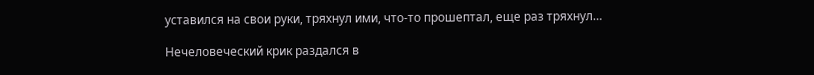уставился на свои руки, тряхнул ими, что-то прошептал, еще раз тряхнул…

Нечеловеческий крик раздался в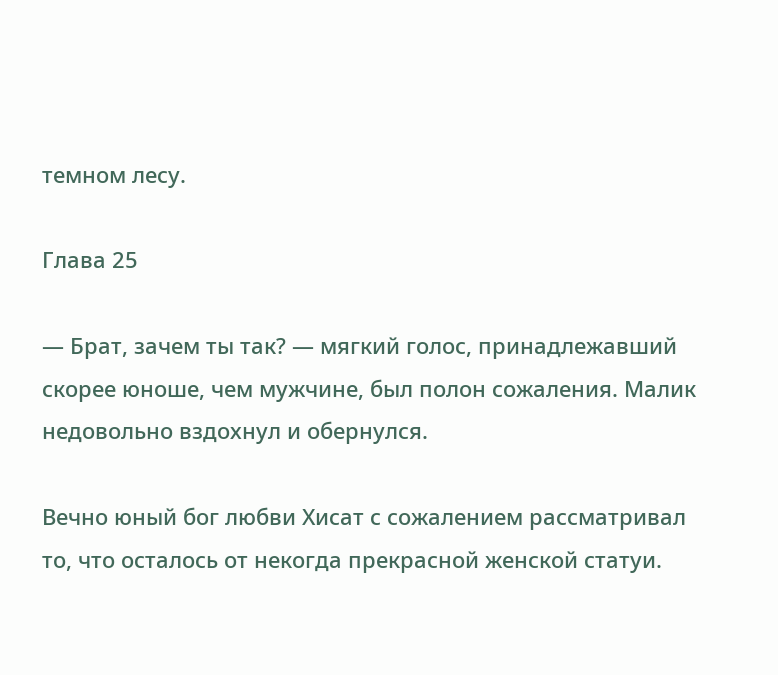темном лесу.

Глава 25

— Брат, зачем ты так? — мягкий голос, принадлежавший скорее юноше, чем мужчине, был полон сожаления. Малик недовольно вздохнул и обернулся.

Вечно юный бог любви Хисат с сожалением рассматривал то, что осталось от некогда прекрасной женской статуи.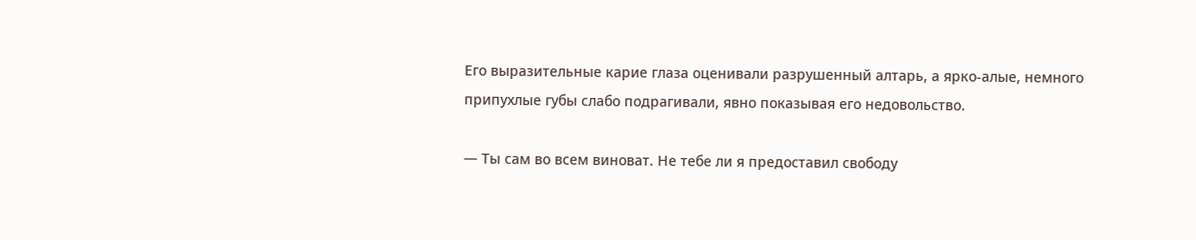Его выразительные карие глаза оценивали разрушенный алтарь, а ярко-алые, немного припухлые губы слабо подрагивали, явно показывая его недовольство.

— Ты сам во всем виноват. Не тебе ли я предоставил свободу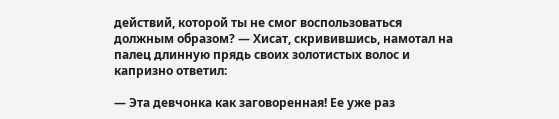действий, которой ты не смог воспользоваться должным образом? — Хисат, скривившись, намотал на палец длинную прядь своих золотистых волос и капризно ответил:

— Эта девчонка как заговоренная! Ее уже раз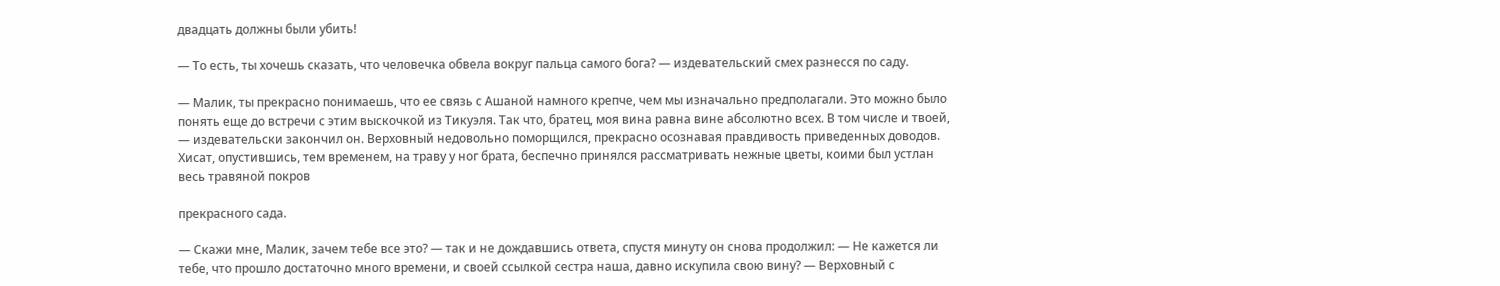двадцать должны были убить!

— То есть, ты хочешь сказать, что человечка обвела вокруг пальца самого бога? — издевательский смех разнесся по саду.

— Малик, ты прекрасно понимаешь, что ее связь с Ашаной намного крепче, чем мы изначально предполагали. Это можно было понять еще до встречи с этим выскочкой из Тикуэля. Так что, братец, моя вина равна вине абсолютно всех. В том числе и твоей, — издевательски закончил он. Верховный недовольно поморщился, прекрасно осознавая правдивость приведенных доводов. Хисат, опустившись, тем временем, на траву у ног брата, беспечно принялся рассматривать нежные цветы, коими был устлан весь травяной покров

прекрасного сада.

— Скажи мне, Малик, зачем тебе все это? — так и не дождавшись ответа, спустя минуту он снова продолжил: — Не кажется ли тебе, что прошло достаточно много времени, и своей ссылкой сестра наша, давно искупила свою вину? — Верховный с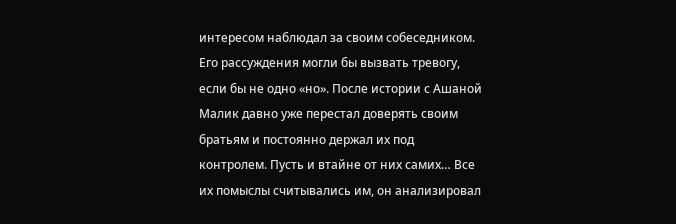интересом наблюдал за своим собеседником. Его рассуждения могли бы вызвать тревогу, если бы не одно «но». После истории с Ашаной Малик давно уже перестал доверять своим братьям и постоянно держал их под контролем. Пусть и втайне от них самих… Все их помыслы считывались им, он анализировал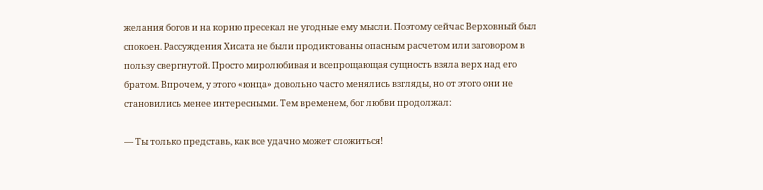желания богов и на корню пресекал не угодные ему мысли. Поэтому сейчас Верховный был спокоен. Рассуждения Хисата не были продиктованы опасным расчетом или заговором в пользу свергнутой. Просто миролюбивая и всепрощающая сущность взяла верх над его братом. Впрочем, у этого «юнца» довольно часто менялись взгляды, но от этого они не становились менее интересными. Тем временем, бог любви продолжал:

— Ты только представь, как все удачно может сложиться!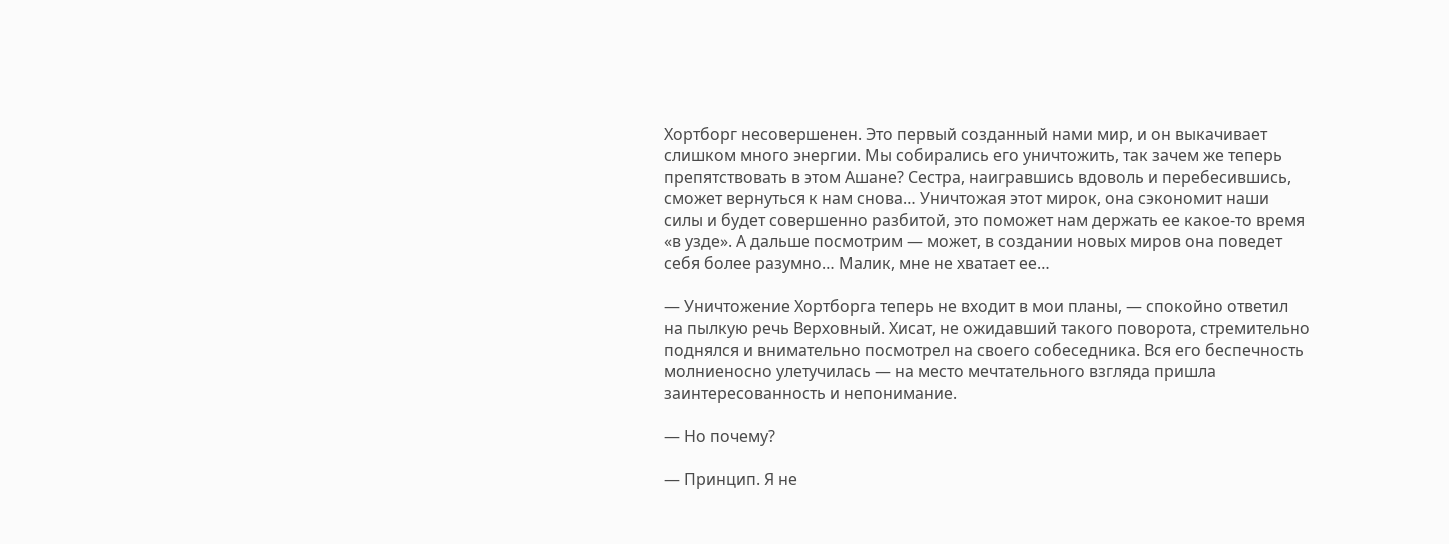Хортборг несовершенен. Это первый созданный нами мир, и он выкачивает слишком много энергии. Мы собирались его уничтожить, так зачем же теперь препятствовать в этом Ашане? Сестра, наигравшись вдоволь и перебесившись, сможет вернуться к нам снова… Уничтожая этот мирок, она сэкономит наши силы и будет совершенно разбитой, это поможет нам держать ее какое-то время «в узде». А дальше посмотрим — может, в создании новых миров она поведет себя более разумно… Малик, мне не хватает ее…

— Уничтожение Хортборга теперь не входит в мои планы, — спокойно ответил на пылкую речь Верховный. Хисат, не ожидавший такого поворота, стремительно поднялся и внимательно посмотрел на своего собеседника. Вся его беспечность молниеносно улетучилась — на место мечтательного взгляда пришла заинтересованность и непонимание.

— Но почему?

— Принцип. Я не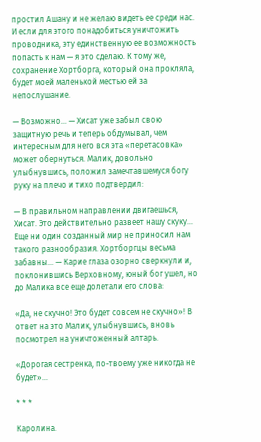простил Ашану и не желаю видеть ее среди нас. И если для этого понадобиться уничтожить проводника, эту единственную ее возможность попасть к нам — я это сделаю. К тому же, сохранение Хортборга, который она прокляла, будет моей маленькой местью ей за непослушание.

— Возможно… — Хисат уже забыл свою защитную речь и теперь обдумывал, чем интересным для него вся эта «перетасовка» может обернуться. Малик, довольно улыбнувшись, положил замечтавшемуся богу руку на плечо и тихо подтвердил:

— В правильном направлении двигаешься, Хисат. Это действительно развеет нашу скуку… Еще ни один созданный мир не приносил нам такого разнообразия. Хортборгцы весьма забавны… — Карие глаза озорно сверкнули и, поклонившись Верховному, юный бог ушел, но до Малика все еще долетали его слова:

«Да, не скучно! Это будет совсем не скучно»! В ответ на это Малик, улыбнувшись, вновь посмотрел на уничтоженный алтарь.

«Дорогая сестренка, по-твоему уже никогда не будет»…

* * *

Каролина.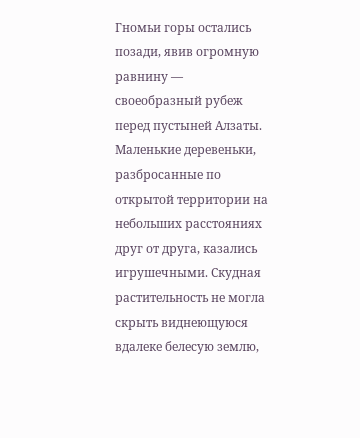Гномьи горы остались позади, явив огромную равнину — своеобразный рубеж перед пустыней Алзаты. Маленькие деревеньки, разбросанные по открытой территории на небольших расстояниях друг от друга, казались игрушечными. Скудная растительность не могла скрыть виднеющуюся вдалеке белесую землю,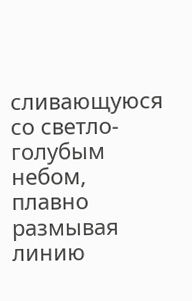сливающуюся со светло-голубым небом, плавно размывая линию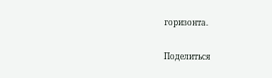горизонта.

Поделиться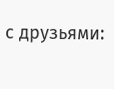с друзьями: